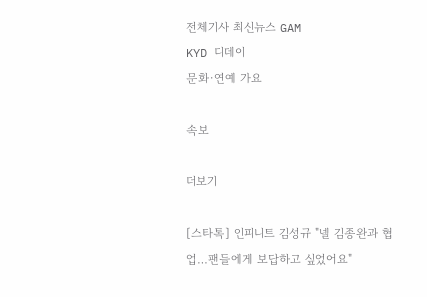전체기사 최신뉴스 GAM
KYD 디데이
문화·연예 가요

속보

더보기

[스타톡] 인피니트 김성규 "넬 김종완과 협업…팬들에게 보답하고 싶었어요"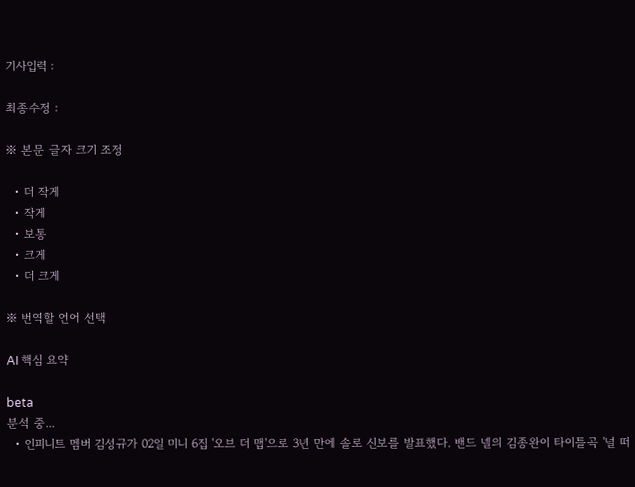기사입력 :

최종수정 :

※ 본문 글자 크기 조정

  • 더 작게
  • 작게
  • 보통
  • 크게
  • 더 크게

※ 번역할 언어 선택

AI 핵심 요약

beta
분석 중...
  • 인피니트 멤버 김성규가 02일 미니 6집 '오브 더 맵'으로 3년 만에 솔로 신보를 발표했다. 밴드 넬의 김종완이 타이틀곡 '널 떠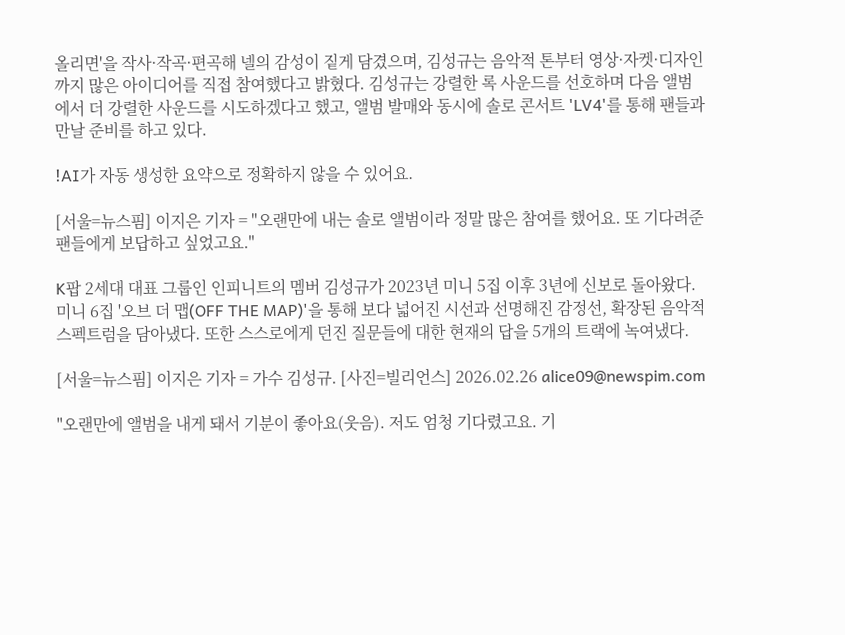올리면'을 작사·작곡·편곡해 넬의 감성이 짙게 담겼으며, 김성규는 음악적 톤부터 영상·자켓·디자인까지 많은 아이디어를 직접 참여했다고 밝혔다. 김성규는 강렬한 록 사운드를 선호하며 다음 앨범에서 더 강렬한 사운드를 시도하겠다고 했고, 앨범 발매와 동시에 솔로 콘서트 'LV4'를 통해 팬들과 만날 준비를 하고 있다.

!AI가 자동 생성한 요약으로 정확하지 않을 수 있어요.

[서울=뉴스핌] 이지은 기자 = "오랜만에 내는 솔로 앨범이라 정말 많은 참여를 했어요. 또 기다려준 팬들에게 보답하고 싶었고요."

K팝 2세대 대표 그룹인 인피니트의 멤버 김성규가 2023년 미니 5집 이후 3년에 신보로 돌아왔다. 미니 6집 '오브 더 맵(OFF THE MAP)'을 통해 보다 넓어진 시선과 선명해진 감정선, 확장된 음악적 스펙트럼을 담아냈다. 또한 스스로에게 던진 질문들에 대한 현재의 답을 5개의 트랙에 녹여냈다.

[서울=뉴스핌] 이지은 기자 = 가수 김성규. [사진=빌리언스] 2026.02.26 alice09@newspim.com

"오랜만에 앨범을 내게 돼서 기분이 좋아요(웃음). 저도 엄청 기다렸고요. 기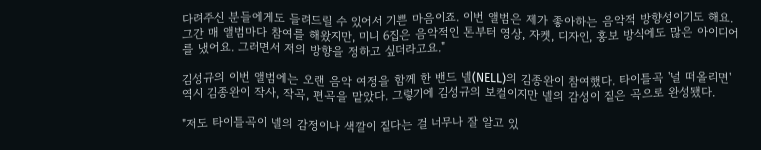다려주신 분들에게도 들려드릴 수 있어서 기쁜 마음이죠. 이번 앨범은 제가 좋아하는 음악적 방향성이기도 해요. 그간 매 앨범마다 참여를 해왔지만, 미니 6집은 음악적인 톤부터 영상, 자켓, 디자인, 홍보 방식에도 많은 아이디어를 냈어요. 그러면서 저의 방향을 정하고 싶더라고요."

김성규의 이번 앨범에는 오랜 음악 여정을 함께 한 밴드 넬(NELL)의 김종완이 참여했다. 타이틀곡 '널 떠올리면' 역시 김종완이 작사, 작곡, 편곡을 맡았다. 그렇기에 김성규의 보컬이지만 넬의 감성이 짙은 곡으로 완성됐다.

"저도 타이틀곡이 넬의 감정이나 색깔이 짙다는 걸 너무나 잘 알고 있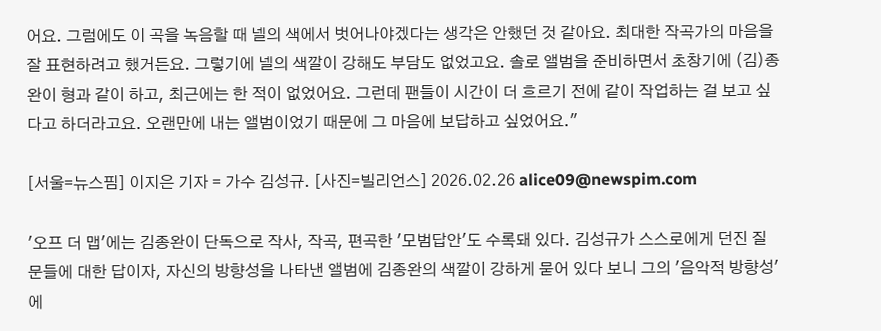어요. 그럼에도 이 곡을 녹음할 때 넬의 색에서 벗어나야겠다는 생각은 안했던 것 같아요. 최대한 작곡가의 마음을 잘 표현하려고 했거든요. 그렇기에 넬의 색깔이 강해도 부담도 없었고요. 솔로 앨범을 준비하면서 초창기에 (김)종완이 형과 같이 하고, 최근에는 한 적이 없었어요. 그런데 팬들이 시간이 더 흐르기 전에 같이 작업하는 걸 보고 싶다고 하더라고요. 오랜만에 내는 앨범이었기 때문에 그 마음에 보답하고 싶었어요."

[서울=뉴스핌] 이지은 기자 = 가수 김성규. [사진=빌리언스] 2026.02.26 alice09@newspim.com

'오프 더 맵'에는 김종완이 단독으로 작사, 작곡, 편곡한 '모범답안'도 수록돼 있다. 김성규가 스스로에게 던진 질문들에 대한 답이자, 자신의 방향성을 나타낸 앨범에 김종완의 색깔이 강하게 묻어 있다 보니 그의 '음악적 방향성'에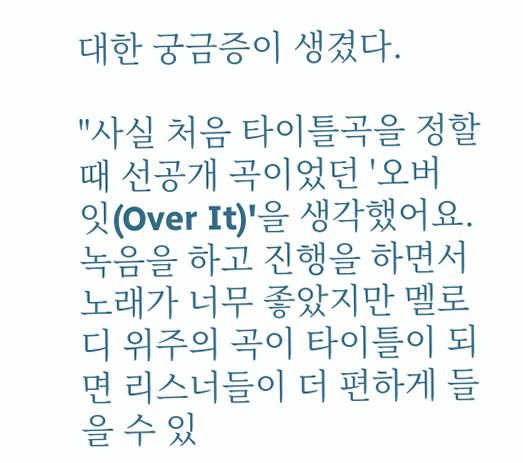대한 궁금증이 생겼다.

"사실 처음 타이틀곡을 정할 때 선공개 곡이었던 '오버 잇(Over It)'을 생각했어요. 녹음을 하고 진행을 하면서 노래가 너무 좋았지만 멜로디 위주의 곡이 타이틀이 되면 리스너들이 더 편하게 들을 수 있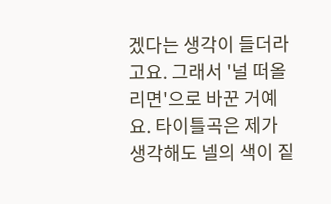겠다는 생각이 들더라고요. 그래서 '널 떠올리면'으로 바꾼 거예요. 타이틀곡은 제가 생각해도 넬의 색이 짙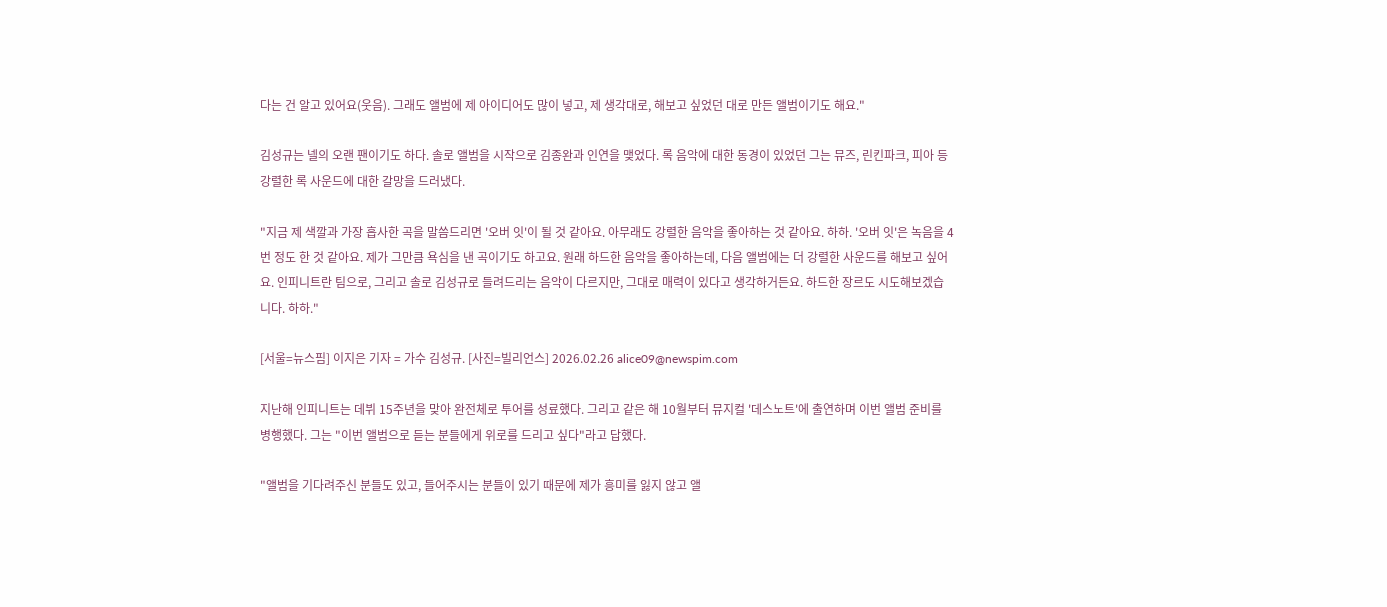다는 건 알고 있어요(웃음). 그래도 앨범에 제 아이디어도 많이 넣고, 제 생각대로, 해보고 싶었던 대로 만든 앨범이기도 해요."

김성규는 넬의 오랜 팬이기도 하다. 솔로 앨범을 시작으로 김종완과 인연을 맺었다. 록 음악에 대한 동경이 있었던 그는 뮤즈, 린킨파크, 피아 등 강렬한 록 사운드에 대한 갈망을 드러냈다.

"지금 제 색깔과 가장 흡사한 곡을 말씀드리면 '오버 잇'이 될 것 같아요. 아무래도 강렬한 음악을 좋아하는 것 같아요. 하하. '오버 잇'은 녹음을 4번 정도 한 것 같아요. 제가 그만큼 욕심을 낸 곡이기도 하고요. 원래 하드한 음악을 좋아하는데, 다음 앨범에는 더 강렬한 사운드를 해보고 싶어요. 인피니트란 팀으로, 그리고 솔로 김성규로 들려드리는 음악이 다르지만, 그대로 매력이 있다고 생각하거든요. 하드한 장르도 시도해보겠습니다. 하하."

[서울=뉴스핌] 이지은 기자 = 가수 김성규. [사진=빌리언스] 2026.02.26 alice09@newspim.com

지난해 인피니트는 데뷔 15주년을 맞아 완전체로 투어를 성료했다. 그리고 같은 해 10월부터 뮤지컬 '데스노트'에 출연하며 이번 앨범 준비를 병행했다. 그는 "이번 앨범으로 듣는 분들에게 위로를 드리고 싶다"라고 답했다.

"앨범을 기다려주신 분들도 있고, 들어주시는 분들이 있기 때문에 제가 흥미를 잃지 않고 앨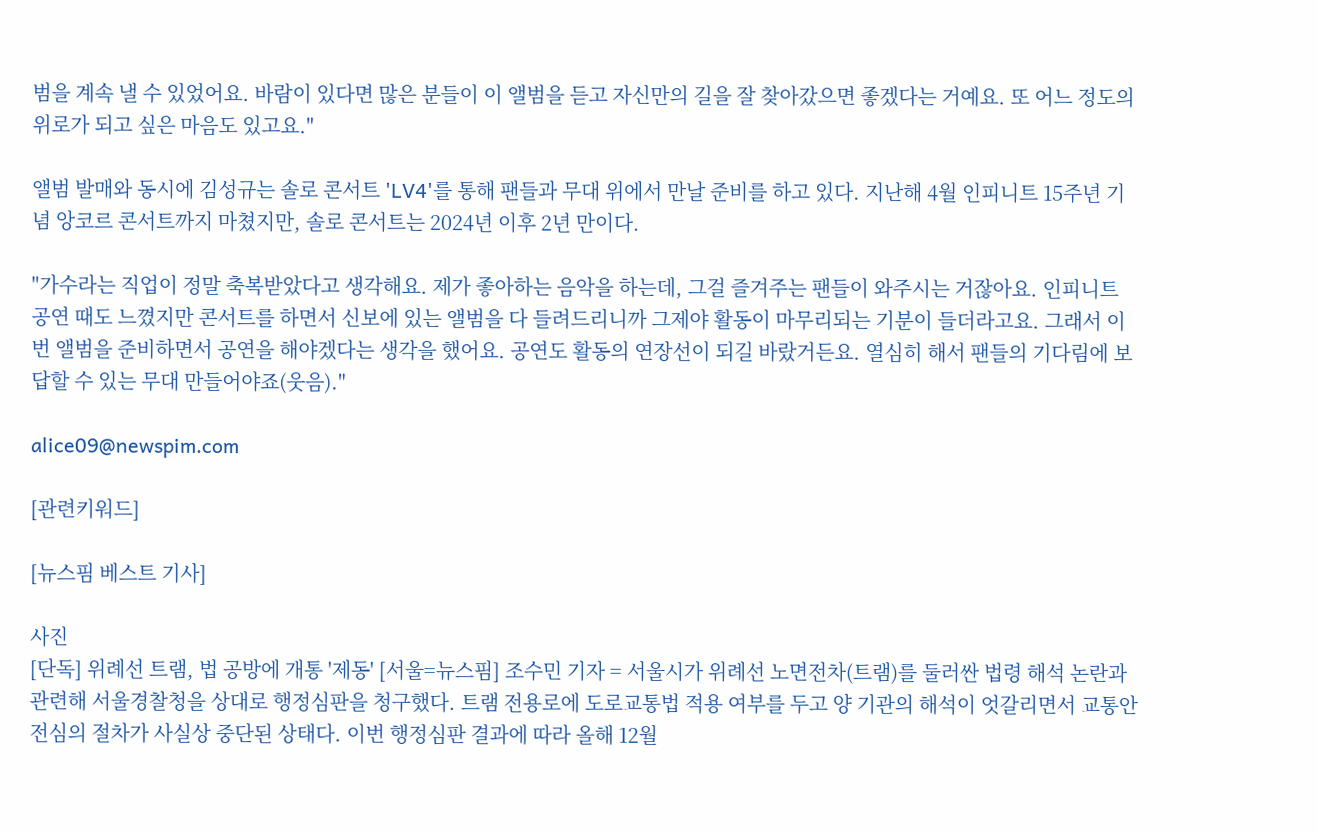범을 계속 낼 수 있었어요. 바람이 있다면 많은 분들이 이 앨범을 듣고 자신만의 길을 잘 찾아갔으면 좋겠다는 거예요. 또 어느 정도의 위로가 되고 싶은 마음도 있고요."

앨범 발매와 동시에 김성규는 솔로 콘서트 'LV4'를 통해 팬들과 무대 위에서 만날 준비를 하고 있다. 지난해 4월 인피니트 15주년 기념 앙코르 콘서트까지 마쳤지만, 솔로 콘서트는 2024년 이후 2년 만이다.

"가수라는 직업이 정말 축복받았다고 생각해요. 제가 좋아하는 음악을 하는데, 그걸 즐겨주는 팬들이 와주시는 거잖아요. 인피니트 공연 때도 느꼈지만 콘서트를 하면서 신보에 있는 앨범을 다 들려드리니까 그제야 활동이 마무리되는 기분이 들더라고요. 그래서 이번 앨범을 준비하면서 공연을 해야겠다는 생각을 했어요. 공연도 활동의 연장선이 되길 바랐거든요. 열심히 해서 팬들의 기다림에 보답할 수 있는 무대 만들어야죠(웃음)."

alice09@newspim.com

[관련키워드]

[뉴스핌 베스트 기사]

사진
[단독] 위례선 트램, 법 공방에 개통 '제동' [서울=뉴스핌] 조수민 기자 = 서울시가 위례선 노면전차(트램)를 둘러싼 법령 해석 논란과 관련해 서울경찰청을 상대로 행정심판을 청구했다. 트램 전용로에 도로교통법 적용 여부를 두고 양 기관의 해석이 엇갈리면서 교통안전심의 절차가 사실상 중단된 상태다. 이번 행정심판 결과에 따라 올해 12월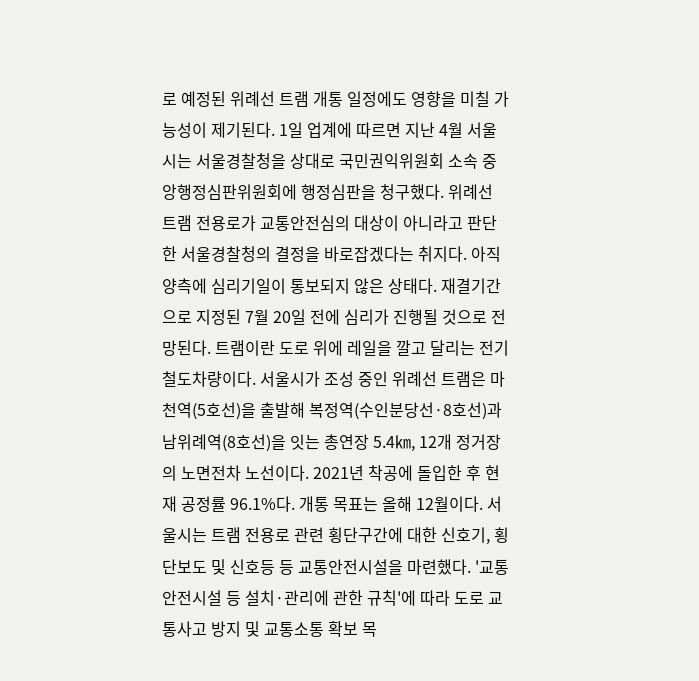로 예정된 위례선 트램 개통 일정에도 영향을 미칠 가능성이 제기된다. 1일 업계에 따르면 지난 4월 서울시는 서울경찰청을 상대로 국민권익위원회 소속 중앙행정심판위원회에 행정심판을 청구했다. 위례선 트램 전용로가 교통안전심의 대상이 아니라고 판단한 서울경찰청의 결정을 바로잡겠다는 취지다. 아직 양측에 심리기일이 통보되지 않은 상태다. 재결기간으로 지정된 7월 20일 전에 심리가 진행될 것으로 전망된다. 트램이란 도로 위에 레일을 깔고 달리는 전기 철도차량이다. 서울시가 조성 중인 위례선 트램은 마천역(5호선)을 출발해 복정역(수인분당선·8호선)과 남위례역(8호선)을 잇는 총연장 5.4㎞, 12개 정거장의 노면전차 노선이다. 2021년 착공에 돌입한 후 현재 공정률 96.1%다. 개통 목표는 올해 12월이다. 서울시는 트램 전용로 관련 횡단구간에 대한 신호기, 횡단보도 및 신호등 등 교통안전시설을 마련했다. '교통안전시설 등 설치·관리에 관한 규칙'에 따라 도로 교통사고 방지 및 교통소통 확보 목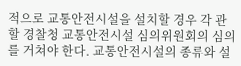적으로 교통안전시설을 설치할 경우 각 관할 경찰청 교통안전시설 심의위원회의 심의를 거쳐야 한다. 교통안전시설의 종류와 설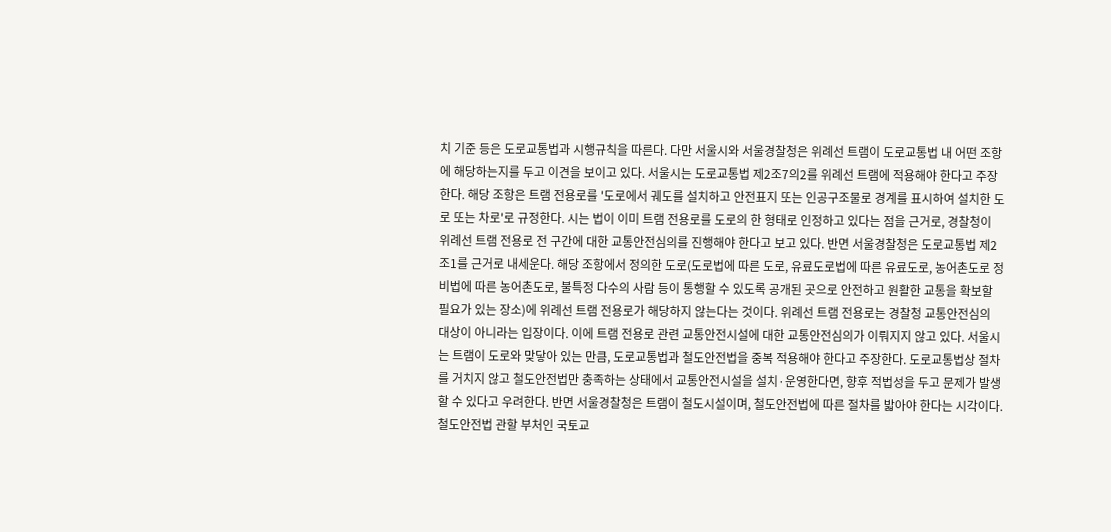치 기준 등은 도로교통법과 시행규칙을 따른다. 다만 서울시와 서울경찰청은 위례선 트램이 도로교통법 내 어떤 조항에 해당하는지를 두고 이견을 보이고 있다. 서울시는 도로교통법 제2조7의2를 위례선 트램에 적용해야 한다고 주장한다. 해당 조항은 트램 전용로를 '도로에서 궤도를 설치하고 안전표지 또는 인공구조물로 경계를 표시하여 설치한 도로 또는 차로'로 규정한다. 시는 법이 이미 트램 전용로를 도로의 한 형태로 인정하고 있다는 점을 근거로, 경찰청이 위례선 트램 전용로 전 구간에 대한 교통안전심의를 진행해야 한다고 보고 있다. 반면 서울경찰청은 도로교통법 제2조1를 근거로 내세운다. 해당 조항에서 정의한 도로(도로법에 따른 도로, 유료도로법에 따른 유료도로, 농어촌도로 정비법에 따른 농어촌도로, 불특정 다수의 사람 등이 통행할 수 있도록 공개된 곳으로 안전하고 원활한 교통을 확보할 필요가 있는 장소)에 위례선 트램 전용로가 해당하지 않는다는 것이다. 위례선 트램 전용로는 경찰청 교통안전심의 대상이 아니라는 입장이다. 이에 트램 전용로 관련 교통안전시설에 대한 교통안전심의가 이뤄지지 않고 있다. 서울시는 트램이 도로와 맞닿아 있는 만큼, 도로교통법과 철도안전법을 중복 적용해야 한다고 주장한다. 도로교통법상 절차를 거치지 않고 철도안전법만 충족하는 상태에서 교통안전시설을 설치·운영한다면, 향후 적법성을 두고 문제가 발생할 수 있다고 우려한다. 반면 서울경찰청은 트램이 철도시설이며, 철도안전법에 따른 절차를 밟아야 한다는 시각이다. 철도안전법 관할 부처인 국토교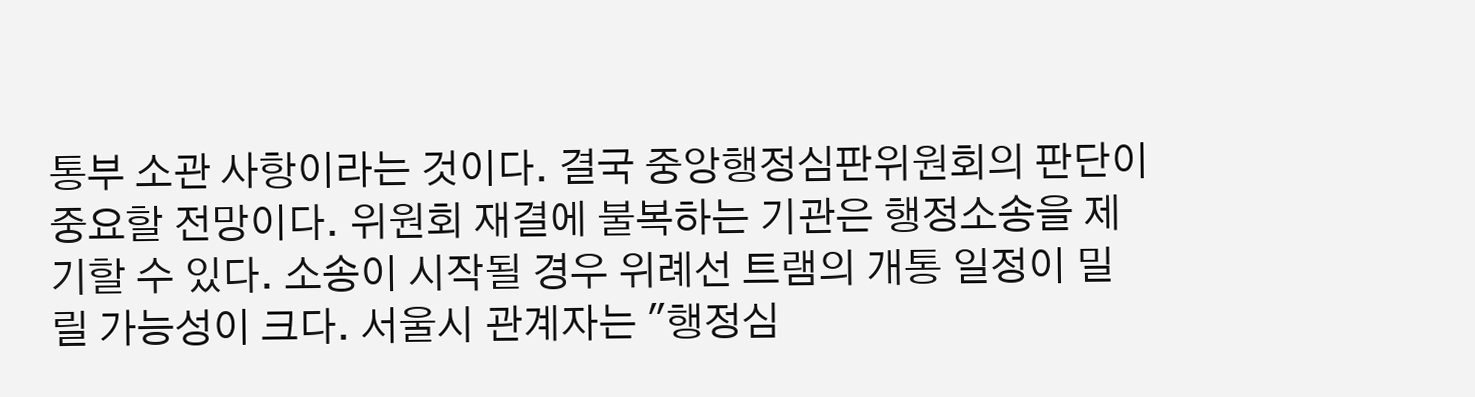통부 소관 사항이라는 것이다. 결국 중앙행정심판위원회의 판단이 중요할 전망이다. 위원회 재결에 불복하는 기관은 행정소송을 제기할 수 있다. 소송이 시작될 경우 위례선 트램의 개통 일정이 밀릴 가능성이 크다. 서울시 관계자는 "행정심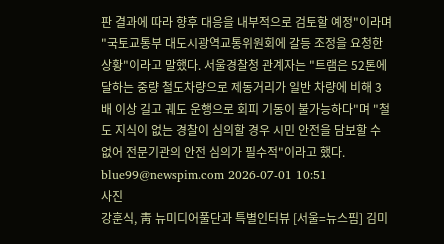판 결과에 따라 향후 대응을 내부적으로 검토할 예정"이라며 "국토교통부 대도시광역교통위원회에 갈등 조정을 요청한 상황"이라고 말했다. 서울경찰청 관계자는 "트램은 52톤에 달하는 중량 철도차량으로 제동거리가 일반 차량에 비해 3배 이상 길고 궤도 운행으로 회피 기동이 불가능하다"며 "철도 지식이 없는 경찰이 심의할 경우 시민 안전을 담보할 수 없어 전문기관의 안전 심의가 필수적"이라고 했다. blue99@newspim.com 2026-07-01 10:51
사진
강훈식, 靑 뉴미디어풀단과 특별인터뷰 [서울=뉴스핌] 김미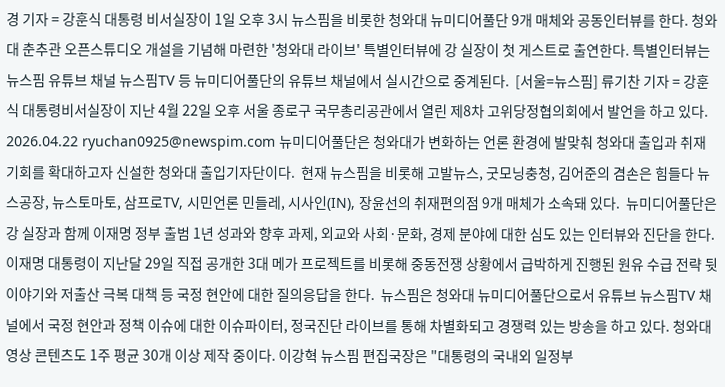경 기자 = 강훈식 대통령 비서실장이 1일 오후 3시 뉴스핌을 비롯한 청와대 뉴미디어풀단 9개 매체와 공동인터뷰를 한다. 청와대 춘추관 오픈스튜디오 개설을 기념해 마련한 '청와대 라이브' 특별인터뷰에 강 실장이 첫 게스트로 출연한다. 특별인터뷰는 뉴스핌 유튜브 채널 뉴스핌TV 등 뉴미디어풀단의 유튜브 채널에서 실시간으로 중계된다.  [서울=뉴스핌] 류기찬 기자 = 강훈식 대통령비서실장이 지난 4월 22일 오후 서울 종로구 국무총리공관에서 열린 제8차 고위당정협의회에서 발언을 하고 있다. 2026.04.22 ryuchan0925@newspim.com 뉴미디어풀단은 청와대가 변화하는 언론 환경에 발맞춰 청와대 출입과 취재 기회를 확대하고자 신설한 청와대 출입기자단이다.  현재 뉴스핌을 비롯해 고발뉴스, 굿모닝충청, 김어준의 겸손은 힘들다 뉴스공장, 뉴스토마토, 삼프로TV, 시민언론 민들레, 시사인(IN), 장윤선의 취재편의점 9개 매체가 소속돼 있다.  뉴미디어풀단은 강 실장과 함께 이재명 정부 출범 1년 성과와 향후 과제, 외교와 사회·문화, 경제 분야에 대한 심도 있는 인터뷰와 진단을 한다.  이재명 대통령이 지난달 29일 직접 공개한 3대 메가 프로젝트를 비롯해 중동전쟁 상황에서 급박하게 진행된 원유 수급 전략 뒷이야기와 저출산 극복 대책 등 국정 현안에 대한 질의응답을 한다.  뉴스핌은 청와대 뉴미디어풀단으로서 유튜브 뉴스핌TV 채널에서 국정 현안과 정책 이슈에 대한 이슈파이터, 정국진단 라이브를 통해 차별화되고 경쟁력 있는 방송을 하고 있다. 청와대 영상 콘텐츠도 1주 평균 30개 이상 제작 중이다. 이강혁 뉴스핌 편집국장은 "대통령의 국내외 일정부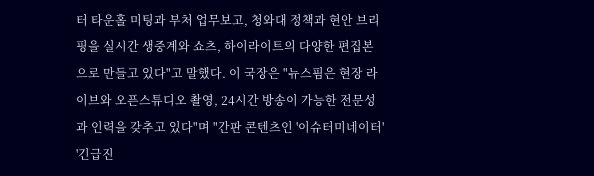터 타운홀 미팅과 부처 업무보고, 청와대 정책과 현안 브리핑을 실시간 생중계와 쇼츠, 하이라이트의 다양한 편집본으로 만들고 있다"고 말했다. 이 국장은 "뉴스핌은 현장 라이브와 오픈스튜디오 촬영, 24시간 방송이 가능한 전문성과 인력을 갖추고 있다"며 "간판 콘텐츠인 '이슈터미네이터' '긴급진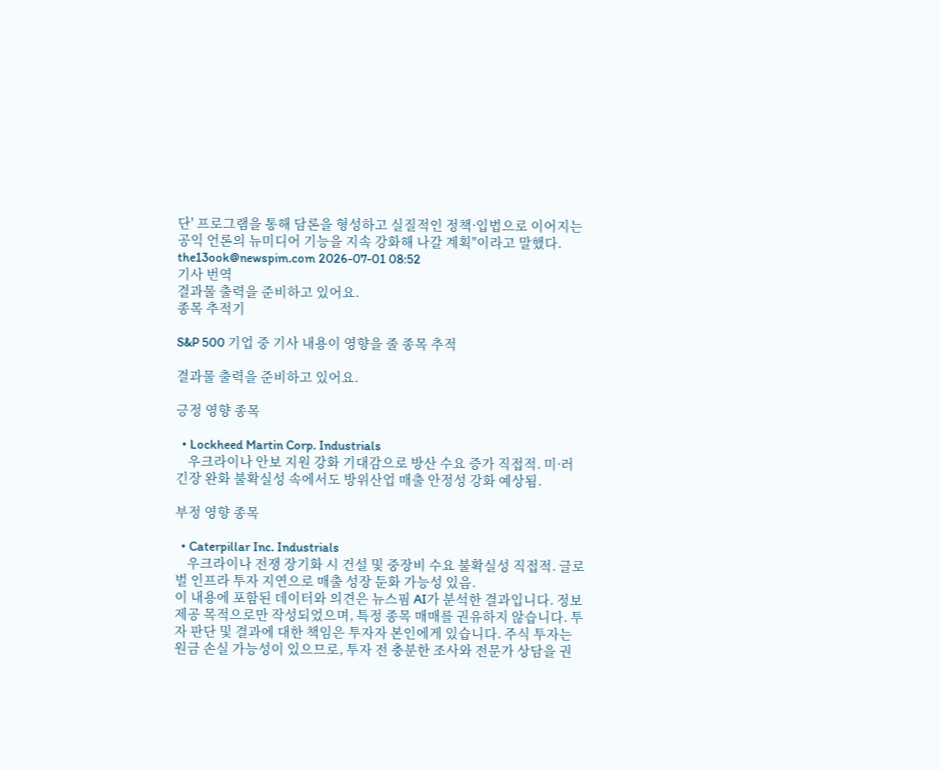단' 프로그램을 통해 담론을 형성하고 실질적인 정책·입법으로 이어지는 공익 언론의 뉴미디어 기능을 지속 강화해 나갈 계획"이라고 말했다. the13ook@newspim.com 2026-07-01 08:52
기사 번역
결과물 출력을 준비하고 있어요.
종목 추적기

S&P 500 기업 중 기사 내용이 영향을 줄 종목 추적

결과물 출력을 준비하고 있어요.

긍정 영향 종목

  • Lockheed Martin Corp. Industrials
    우크라이나 안보 지원 강화 기대감으로 방산 수요 증가 직접적. 미·러 긴장 완화 불확실성 속에서도 방위산업 매출 안정성 강화 예상됨.

부정 영향 종목

  • Caterpillar Inc. Industrials
    우크라이나 전쟁 장기화 시 건설 및 중장비 수요 불확실성 직접적. 글로벌 인프라 투자 지연으로 매출 성장 둔화 가능성 있음.
이 내용에 포함된 데이터와 의견은 뉴스핌 AI가 분석한 결과입니다. 정보 제공 목적으로만 작성되었으며, 특정 종목 매매를 권유하지 않습니다. 투자 판단 및 결과에 대한 책임은 투자자 본인에게 있습니다. 주식 투자는 원금 손실 가능성이 있으므로, 투자 전 충분한 조사와 전문가 상담을 권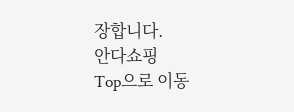장합니다.
안다쇼핑
Top으로 이동